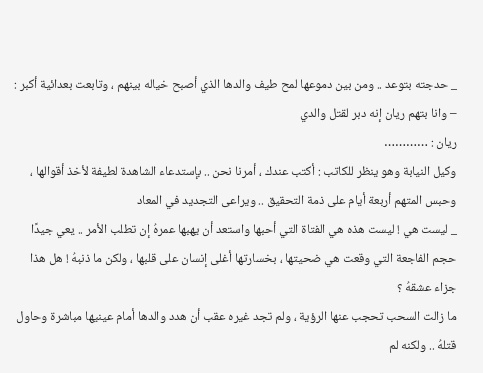_ حدجته بتوعد .. ومن بين دموعها لمح طيف والدها الذي أصبح خياله بينهم ، وتابعت بعدائية أكبر :
– وانا بتهم ريان إنه دبر لقتل والدي
ريان : …………
وكيل النيابة وهو ينظر للكاتب : أكتب عندك ، أمرنا نحن .. بإستدعاء الشاهدة لطيفة لأخذ أقوالها ، وحبس المتهم أربعة أيام على ذمة التحقيق .. ويراعى التجديد في المعاد
_ ليست هي ! ليست هذه هي الفتاة التي أحبها واستعد أن يهبها عمرهُ إن تطلب الأمر .. يعي جيدًا حجم الفاجعة التي وقعت هي ضحيتها ، بخسارتها أغلى إنسان على قلبها ، ولكن ما ذنبهُ ! هل هذا جزاء عشقهُ ؟
ما زالت السحب تحجب عنها الرؤية ، ولم تجد غيره عقب أن هدد والدها أمام عينيها مباشرة وحاول قتلهُ .. ولكنه لم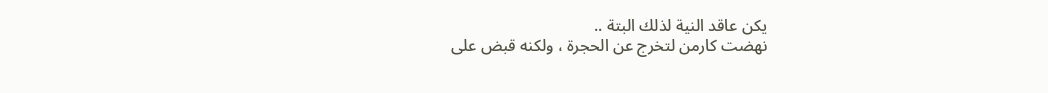يكن عاقد النية لذلك البتة ..
نهضت كارمن لتخرج عن الحجرة ، ولكنه قبض على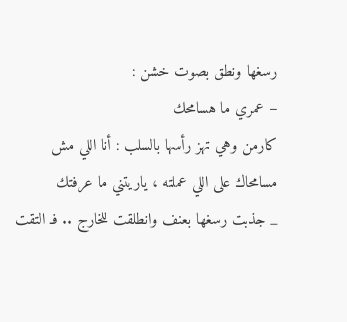رسغها ونطق بصوت خشن :
– عمري ما هسامحك
كارمن وهي تهز رأسها بالسلب : أنا اللي مش مسامحاك على اللي عملته ، ياريتني ما عرفتك
_ جذبت رسغها بعنف وانطلقت للخارج .. فـ التقت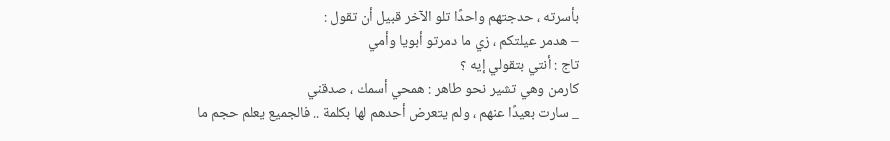بأسرته ، حدجتهم واحدًا تلو الآخر قبيل أن تقول :
– هدمر عيلتكم ، زي ما دمرتو أبويا وأمي
تاج : أنتي بتقولي إيه ؟
كارمن وهي تشير نحو طاهر : همحي أسمك ، صدقني
_ سارت بعيدًا عنهم ، ولم يتعرض أحدهم لها بكلمة .. فالجميع يعلم حجم ما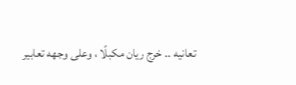تعانيه .. خرج ريان مكبلًا ، وعلى وجهه تعابير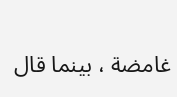غامضة ، بينما قال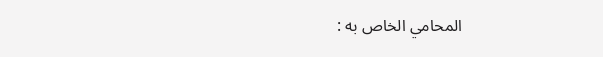المحامي الخاص به :